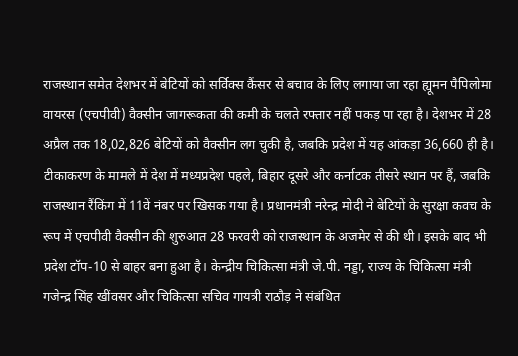राजस्थान समेत देशभर में बेटियों को सर्विक्स कैंसर से बचाव के लिए लगाया जा रहा ह्यूमन पैपिलोमा वायरस (एचपीवी) वैक्सीन जागरूकता की कमी के चलते रफ्तार नहीं पकड़ पा रहा है। देशभर में 28 अप्रैल तक 18,02,826 बेटियों को वैक्सीन लग चुकी है, जबकि प्रदेश में यह आंकड़ा 36,660 ही है। टीकाकरण के मामले में देश में मध्यप्रदेश पहले, बिहार दूसरे और कर्नाटक तीसरे स्थान पर हैं, जबकि राजस्थान रैंकिंग में 11वें नंबर पर खिसक गया है। प्रधानमंत्री नरेन्द्र मोदी ने बेटियों के सुरक्षा कवच के रूप में एचपीवी वैक्सीन की शुरुआत 28 फरवरी को राजस्थान के अजमेर से की थी। इसके बाद भी प्रदेश टॉप-10 से बाहर बना हुआ है। केन्द्रीय चिकित्सा मंत्री जे.पी. नड्डा, राज्य के चिकित्सा मंत्री गजेन्द्र सिंह खींवसर और चिकित्सा सचिव गायत्री राठौड़ ने संबंधित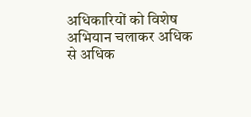अधिकारियों को विशेष अभियान चलाकर अधिक से अधिक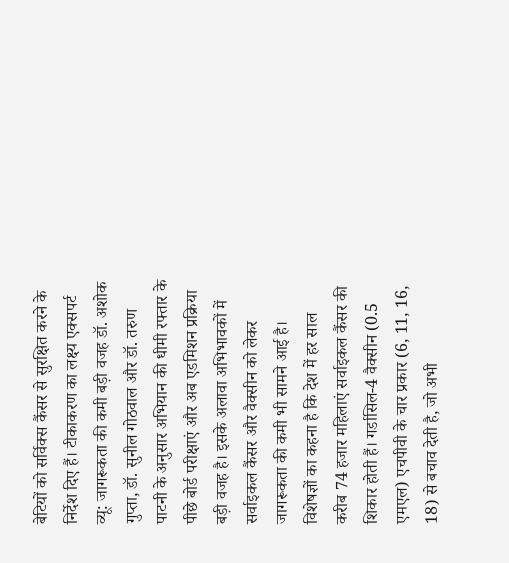बेटियों को सर्विक्स कैंसर से सुरक्षित करने के निर्देश दिए हैं। टीकाकरण का लक्ष्य एक्सपर्ट व्यू: जागरूकता की कमी बड़ी वजह डॉ. अशोक गुप्ता, डॉ. सुनील गोठवाल और डॉ. तरुण पाटनी के अनुसार अभियान की धीमी रफ्तार के पीछे बोर्ड परीक्षाएं और अब एडमिशन प्रक्रिया बड़ी वजह है। इसके अलावा अभिभावकों में सर्वाइकल कैंसर और वैक्सीन को लेकर जागरूकता की कमी भी सामने आई है। विशेषज्ञों का कहना है कि देश में हर साल करीब 74 हजार महिलाएं सर्वाइकल कैंसर की शिकार होती हैं। गर्डासिल-4 वैक्सीन (0.5 एमएल) एचपीवी के चार प्रकार (6, 11, 16, 18) से बचाव देती है, जो अभी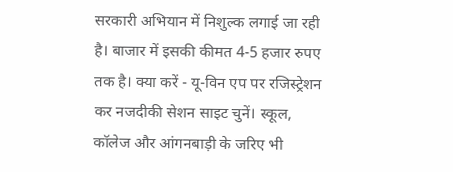सरकारी अभियान में निशुल्क लगाई जा रही है। बाजार में इसकी कीमत 4-5 हजार रुपए तक है। क्या करें - यू-विन एप पर रजिस्ट्रेशन कर नजदीकी सेशन साइट चुनें। स्कूल, कॉलेज और आंगनबाड़ी के जरिए भी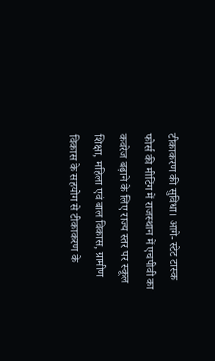टीकाकरण की सुविधा। आगे- स्टेट टास्क फोर्स की मीटिंग में राजस्थान में एचपीवी का कवरेज बढ़ाने के लिए राज्य स्तर पर स्कूल शिक्षा, महिला एवं बाल विकास, ग्रामीण विकास के सहयोग से टीकाकरण के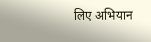लिए अभियान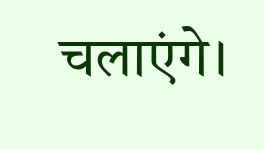चलाएंगे।